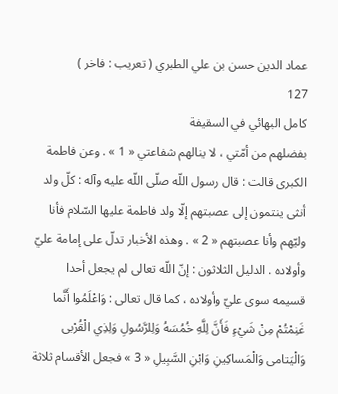عماد الدين حسن بن علي الطبري ( تعريب : فاخر )
127
كامل البهائي في السقيفة
بفضلهم من أمّتي ، لا ينالهم شفاعتي « 1 » . وعن فاطمة الكبرى قالت : قال رسول اللّه صلّى اللّه عليه وآله : كلّ ولد أنثى ينتمون إلى عصبتهم إلّا ولد فاطمة عليها السّلام فأنا وليّهم وأنا عصبتهم « 2 » . وهذه الأخبار تدلّ على إمامة عليّ وأولاده . الدليل الثلاثون : إنّ اللّه تعالى لم يجعل أحدا قسيمه سوى عليّ وأولاده ، كما قال تعالى : وَاعْلَمُوا أَنَّما غَنِمْتُمْ مِنْ شَيْءٍ فَأَنَّ لِلَّهِ خُمُسَهُ وَلِلرَّسُولِ وَلِذِي الْقُرْبى وَالْيَتامى وَالْمَساكِينِ وَابْنِ السَّبِيلِ « 3 » فجعل الأقسام ثلاثة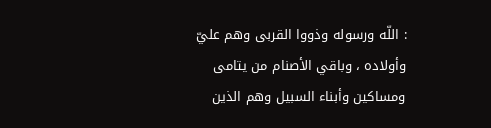: اللّه ورسوله وذووا القربى وهم عليّ وأولاده ، وباقي الأصنام من يتامى ومساكين وأبناء السبيل وهم الذين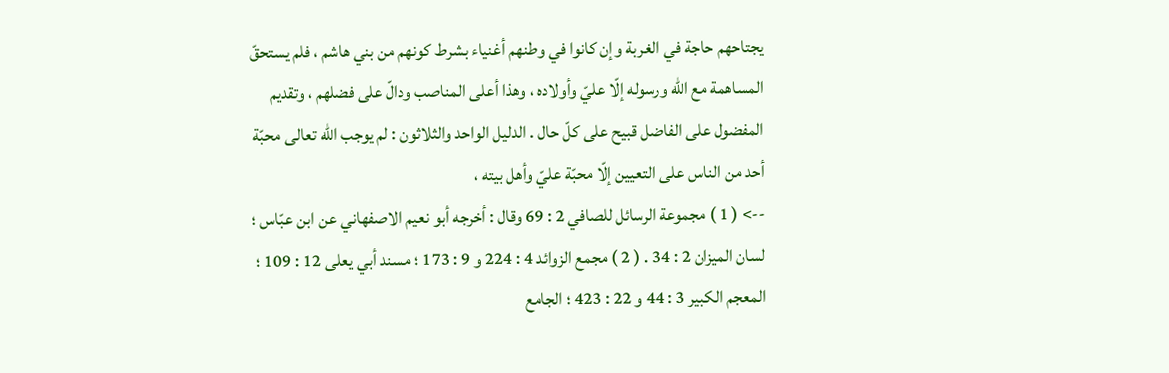يجتاحهم حاجة في الغربة وإن كانوا في وطنهم أغنياء بشرط كونهم من بني هاشم ، فلم يستحقّ المساهمة مع اللّه ورسوله إلّا عليّ وأولاده ، وهذا أعلى المناصب ودالّ على فضلهم ، وتقديم المفضول على الفاضل قبيح على كلّ حال . الدليل الواحد والثلاثون : لم يوجب اللّه تعالى محبّة أحد من الناس على التعيين إلّا محبّة عليّ وأهل بيته ،
--> ( 1 ) مجموعة الرسائل للصافي 2 : 69 وقال : أخرجه أبو نعيم الاصفهاني عن ابن عبّاس ؛ لسان الميزان 2 : 34 . ( 2 ) مجمع الزوائد 4 : 224 و 9 : 173 ؛ مسند أبي يعلى 12 : 109 ؛ المعجم الكبير 3 : 44 و 22 : 423 ؛ الجامع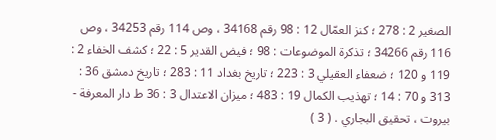الصغير 2 : 278 ؛ كنز العمّال 12 : 98 رقم 34168 ، وص 114 رقم 34253 ، وص 116 رقم 34266 ؛ تذكرة الموضوعات : 98 ؛ فيض القدير 5 : 22 ؛ كشف الخفاء 2 : 119 و 120 ؛ ضعفاء العقيلي 3 : 223 ؛ تاريخ بغداد 11 : 283 ؛ تاريخ دمشق 36 : 313 و 70 : 14 ؛ تهذيب الكمال 19 : 483 ؛ ميزان الاعتدال 3 : 36 ط دار المعرفة - بيروت ، تحقيق البجاري . ( 3 )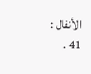الأنفال : 41 .